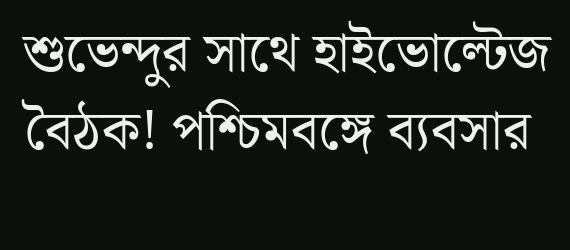শুভেন্দুর সাথে হাইভোল্টেজ বৈঠক! পশ্চিমবঙ্গে ব্যবসার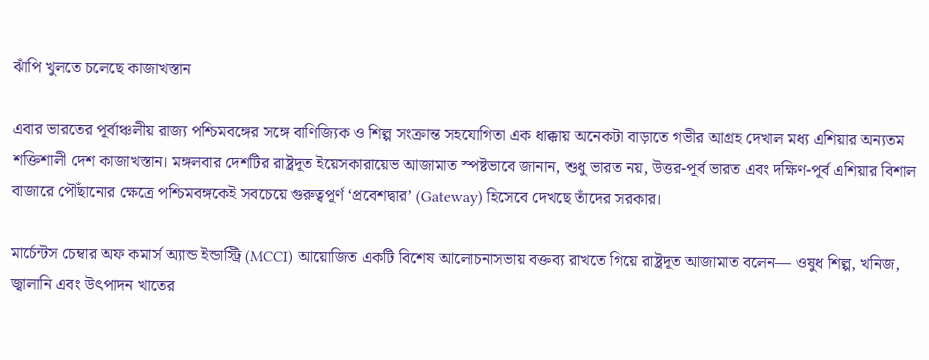ঝাঁপি খুলতে চলেছে কাজাখস্তান

এবার ভারতের পূর্বাঞ্চলীয় রাজ্য পশ্চিমবঙ্গের সঙ্গে বাণিজ্যিক ও শিল্প সংক্রান্ত সহযোগিতা এক ধাক্কায় অনেকটা বাড়াতে গভীর আগ্রহ দেখাল মধ্য এশিয়ার অন্যতম শক্তিশালী দেশ কাজাখস্তান। মঙ্গলবার দেশটির রাষ্ট্রদূত ইয়েসকারায়েভ আজামাত স্পষ্টভাবে জানান, শুধু ভারত নয়, উত্তর-পূর্ব ভারত এবং দক্ষিণ-পূর্ব এশিয়ার বিশাল বাজারে পৌঁছানোর ক্ষেত্রে পশ্চিমবঙ্গকেই সবচেয়ে গুরুত্বপূর্ণ ‘প্রবেশদ্বার’ (Gateway) হিসেবে দেখছে তাঁদের সরকার।

মার্চেন্টস চেম্বার অফ কমার্স অ্যান্ড ইন্ডাস্ট্রি (MCCI) আয়োজিত একটি বিশেষ আলোচনাসভায় বক্তব্য রাখতে গিয়ে রাষ্ট্রদূত আজামাত বলেন— ওষুধ শিল্প, খনিজ, জ্বালানি এবং উৎপাদন খাতের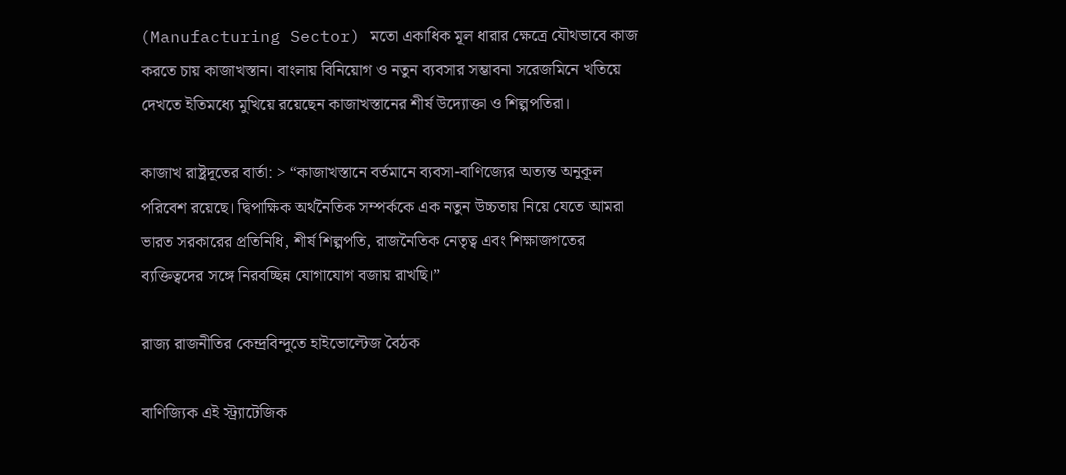(Manufacturing Sector) মতো একাধিক মূল ধারার ক্ষেত্রে যৌথভাবে কাজ করতে চায় কাজাখস্তান। বাংলায় বিনিয়োগ ও নতুন ব্যবসার সম্ভাবনা সরেজমিনে খতিয়ে দেখতে ইতিমধ্যে মুখিয়ে রয়েছেন কাজাখস্তানের শীর্ষ উদ্যোক্তা ও শিল্পপতিরা।

কাজাখ রাষ্ট্রদূতের বার্তা: > “কাজাখস্তানে বর্তমানে ব্যবসা-বাণিজ্যের অত্যন্ত অনুকূল পরিবেশ রয়েছে। দ্বিপাক্ষিক অর্থনৈতিক সম্পর্ককে এক নতুন উচ্চতায় নিয়ে যেতে আমরা ভারত সরকারের প্রতিনিধি, শীর্ষ শিল্পপতি, রাজনৈতিক নেতৃত্ব এবং শিক্ষাজগতের ব্যক্তিত্বদের সঙ্গে নিরবচ্ছিন্ন যোগাযোগ বজায় রাখছি।”

রাজ্য রাজনীতির কেন্দ্রবিন্দুতে হাইভোল্টেজ বৈঠক

বাণিজ্যিক এই স্ট্র্যাটেজিক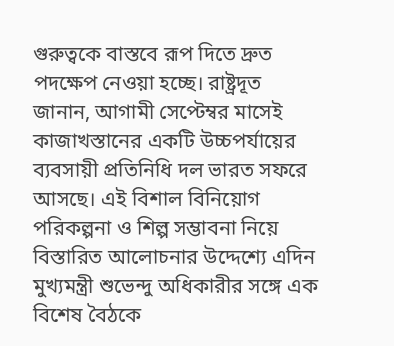গুরুত্বকে বাস্তবে রূপ দিতে দ্রুত পদক্ষেপ নেওয়া হচ্ছে। রাষ্ট্রদূত জানান, আগামী সেপ্টেম্বর মাসেই কাজাখস্তানের একটি উচ্চপর্যায়ের ব্যবসায়ী প্রতিনিধি দল ভারত সফরে আসছে। এই বিশাল বিনিয়োগ পরিকল্পনা ও শিল্প সম্ভাবনা নিয়ে বিস্তারিত আলোচনার উদ্দেশ্যে এদিন মুখ্যমন্ত্রী শুভেন্দু অধিকারীর সঙ্গে এক বিশেষ বৈঠকে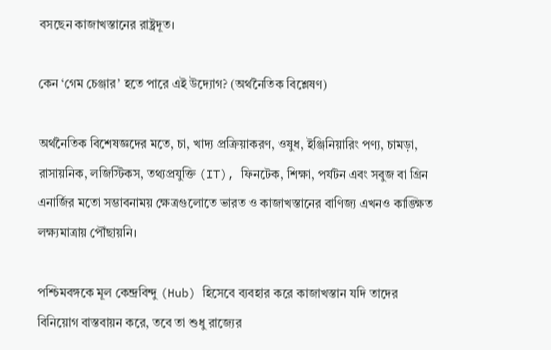বসছেন কাজাখস্তানের রাষ্ট্রদূত।

কেন ‘গেম চেঞ্জার’ হতে পারে এই উদ্যোগ? (অর্থনৈতিক বিশ্লেষণ)

অর্থনৈতিক বিশেষজ্ঞদের মতে, চা, খাদ্য প্রক্রিয়াকরণ, ওষুধ, ইঞ্জিনিয়ারিং পণ্য, চামড়া, রাসায়নিক, লজিস্টিকস, তথ্যপ্রযুক্তি (IT), ফিনটেক, শিক্ষা, পর্যটন এবং সবুজ বা গ্রিন এনার্জির মতো সম্ভাবনাময় ক্ষেত্রগুলোতে ভারত ও কাজাখস্তানের বাণিজ্য এখনও কাঙ্ক্ষিত লক্ষ্যমাত্রায় পৌঁছায়নি।

পশ্চিমবঙ্গকে মূল কেন্দ্রবিন্দু (Hub) হিসেবে ব্যবহার করে কাজাখস্তান যদি তাদের বিনিয়োগ বাস্তবায়ন করে, তবে তা শুধু রাজ্যের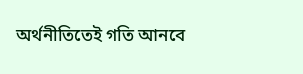অর্থনীতিতেই গতি আনবে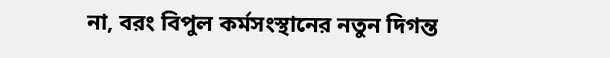না, বরং বিপুল কর্মসংস্থানের নতুন দিগন্ত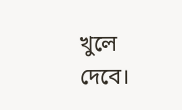খুলে দেবে।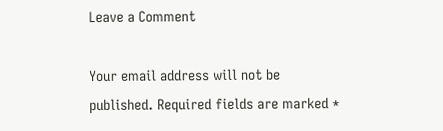Leave a Comment

Your email address will not be published. Required fields are marked *